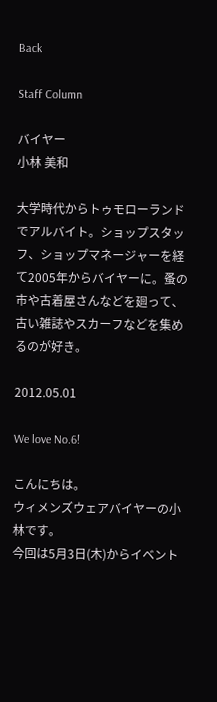Back

Staff Column

バイヤー
小林 美和

大学時代からトゥモローランドでアルバイト。ショップスタッフ、ショップマネージャーを経て2005年からバイヤーに。蚤の市や古着屋さんなどを廻って、古い雑誌やスカーフなどを集めるのが好き。

2012.05.01

We love No.6!

こんにちは。
ウィメンズウェアバイヤーの小林です。
今回は5月3日(木)からイベント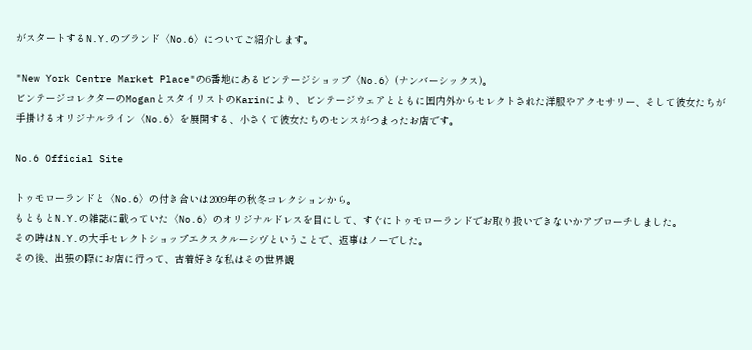がスタートするN.Y.のブランド〈No.6〉についてご紹介します。

"New York Centre Market Place"の6番地にあるビンテージショップ〈No.6〉(ナンバーシックス)。
ビンテージコレクターのMoganとスタイリストのKarinにより、ビンテージウェアとともに国内外からセレクトされた洋服やアクセサリー、そして彼女たちが手掛けるオリジナルライン〈No.6〉を展開する、小さくて彼女たちのセンスがつまったお店です。

No.6 Official Site

トゥモローランドと〈No.6〉の付き合いは2009年の秋冬コレクションから。
もともとN.Y.の雑誌に載っていた〈No.6〉のオリジナルドレスを目にして、すぐにトゥモローランドでお取り扱いできないかアプローチしました。
その時はN.Y.の大手セレクトショップエクスクルーシヴということで、返事はノーでした。
その後、出張の際にお店に行って、古着好きな私はその世界観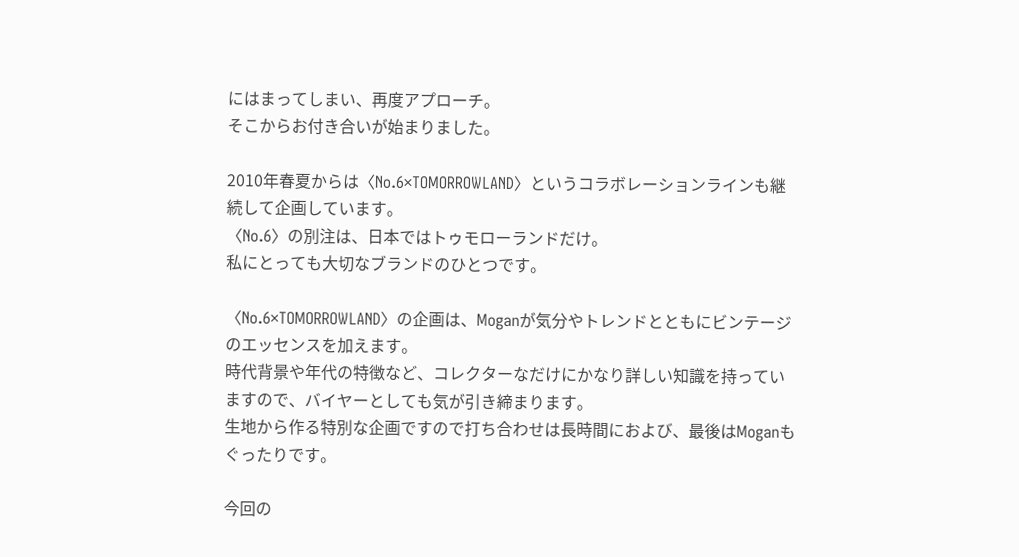にはまってしまい、再度アプローチ。
そこからお付き合いが始まりました。

2010年春夏からは〈No.6×TOMORROWLAND〉というコラボレーションラインも継続して企画しています。
〈No.6〉の別注は、日本ではトゥモローランドだけ。
私にとっても大切なブランドのひとつです。

〈No.6×TOMORROWLAND〉の企画は、Moganが気分やトレンドとともにビンテージのエッセンスを加えます。
時代背景や年代の特徴など、コレクターなだけにかなり詳しい知識を持っていますので、バイヤーとしても気が引き締まります。
生地から作る特別な企画ですので打ち合わせは長時間におよび、最後はMoganもぐったりです。

今回の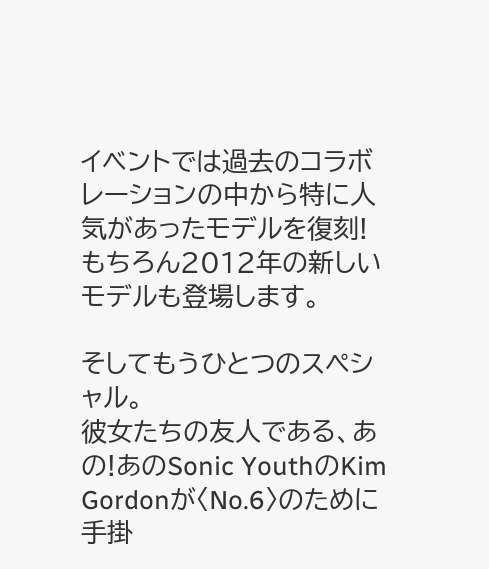イベントでは過去のコラボレーションの中から特に人気があったモデルを復刻!
もちろん2012年の新しいモデルも登場します。

そしてもうひとつのスペシャル。
彼女たちの友人である、あの!あのSonic YouthのKim Gordonが〈No.6〉のために手掛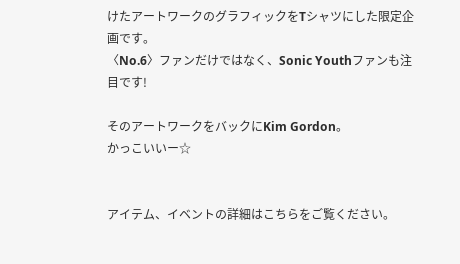けたアートワークのグラフィックをTシャツにした限定企画です。
〈No.6〉ファンだけではなく、Sonic Youthファンも注目です!

そのアートワークをバックにKim Gordon。
かっこいいー☆


アイテム、イベントの詳細はこちらをご覧ください。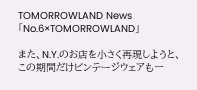TOMORROWLAND News「No.6×TOMORROWLAND」

また、N.Y.のお店を小さく再現しようと、この期間だけビンテージウェアも一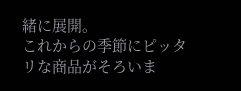緒に展開。
これからの季節にピッタリな商品がそろいま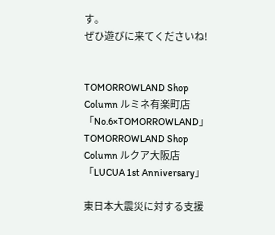す。
ぜひ遊びに来てくださいね!


TOMORROWLAND Shop Column ルミネ有楽町店「No.6×TOMORROWLAND」
TOMORROWLAND Shop Column ルクア大阪店「LUCUA 1st Anniversary」

東日本大震災に対する支援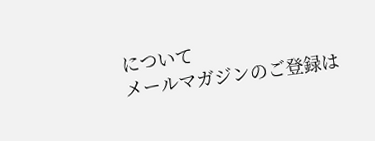について
メールマガジンのご登録は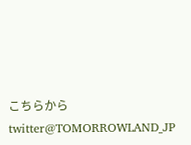こちらから
twitter@TOMORROWLAND_JP